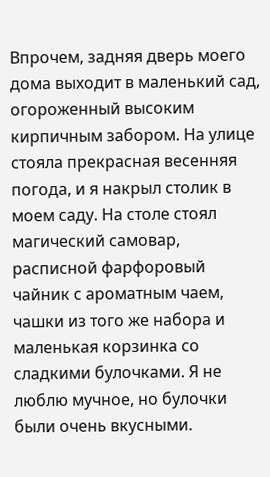Впрочем, задняя дверь моего дома выходит в маленький сад, огороженный высоким кирпичным забором. На улице стояла прекрасная весенняя погода, и я накрыл столик в моем саду. На столе стоял магический самовар, расписной фарфоровый чайник с ароматным чаем, чашки из того же набора и маленькая корзинка со сладкими булочками. Я не люблю мучное, но булочки были очень вкусными.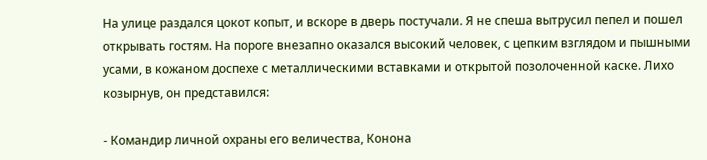На улице раздался цокот копыт, и вскоре в дверь постучали. Я не спеша вытрусил пепел и пошел открывать гостям. На пороге внезапно оказался высокий человек, с цепким взглядом и пышными усами, в кожаном доспехе с металлическими вставками и открытой позолоченной каске. Лихо козырнув, он представился:

- Командир личной охраны его величества, Конона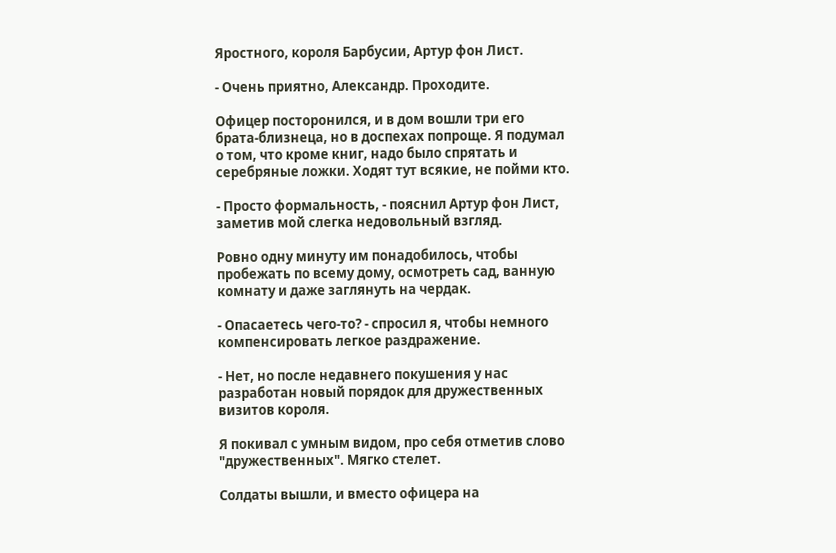Яростного, короля Барбусии, Артур фон Лист.

- Очень приятно, Александр. Проходите.

Офицер посторонился, и в дом вошли три его брата-близнеца, но в доспехах попроще. Я подумал о том, что кроме книг, надо было спрятать и серебряные ложки. Ходят тут всякие, не пойми кто.

- Просто формальность, - пояснил Артур фон Лист, заметив мой слегка недовольный взгляд.

Ровно одну минуту им понадобилось, чтобы пробежать по всему дому, осмотреть сад, ванную комнату и даже заглянуть на чердак.

- Опасаетесь чего-то? - спросил я, чтобы немного компенсировать легкое раздражение.

- Нет, но после недавнего покушения у нас разработан новый порядок для дружественных визитов короля.

Я покивал с умным видом, про себя отметив слово "дружественных". Мягко стелет.

Солдаты вышли, и вместо офицера на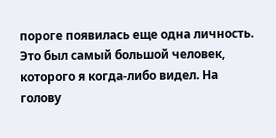пороге появилась еще одна личность. Это был самый большой человек, которого я когда-либо видел. На голову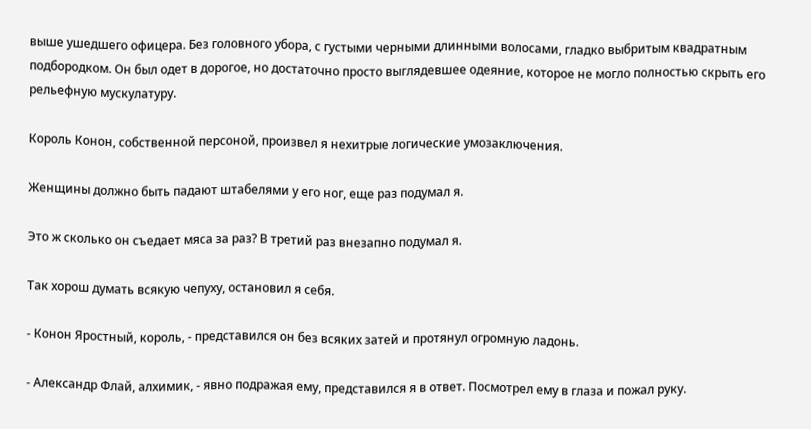выше ушедшего офицера. Без головного убора, с густыми черными длинными волосами, гладко выбритым квадратным подбородком. Он был одет в дорогое, но достаточно просто выглядевшее одеяние, которое не могло полностью скрыть его рельефную мускулатуру.

Король Конон, собственной персоной, произвел я нехитрые логические умозаключения.

Женщины должно быть падают штабелями у его ног, еще раз подумал я.

Это ж сколько он съедает мяса за раз? В третий раз внезапно подумал я.

Так хорош думать всякую чепуху, остановил я себя.

- Конон Яростный, король, - представился он без всяких затей и протянул огромную ладонь.

- Александр Флай, алхимик, - явно подражая ему, представился я в ответ. Посмотрел ему в глаза и пожал руку.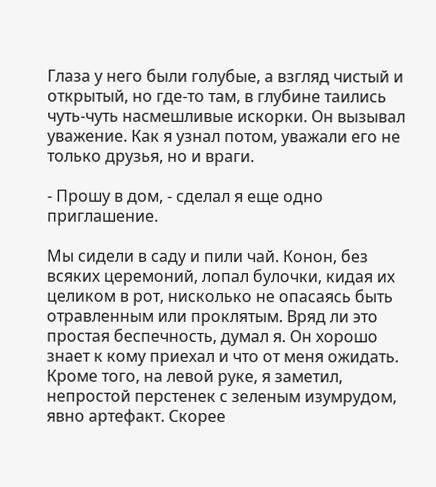Глаза у него были голубые, а взгляд чистый и открытый, но где-то там, в глубине таились чуть-чуть насмешливые искорки. Он вызывал уважение. Как я узнал потом, уважали его не только друзья, но и враги.

- Прошу в дом, - сделал я еще одно приглашение.

Мы сидели в саду и пили чай. Конон, без всяких церемоний, лопал булочки, кидая их целиком в рот, нисколько не опасаясь быть отравленным или проклятым. Вряд ли это простая беспечность, думал я. Он хорошо знает к кому приехал и что от меня ожидать. Кроме того, на левой руке, я заметил, непростой перстенек с зеленым изумрудом, явно артефакт. Скорее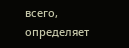всего, определяет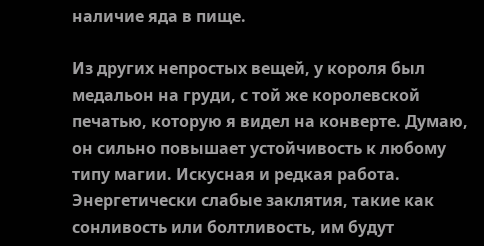наличие яда в пище.

Из других непростых вещей, у короля был медальон на груди, с той же королевской печатью, которую я видел на конверте. Думаю, он сильно повышает устойчивость к любому типу магии. Искусная и редкая работа. Энергетически слабые заклятия, такие как сонливость или болтливость, им будут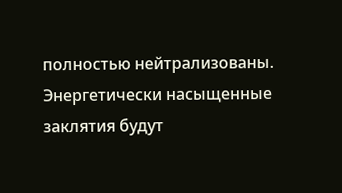полностью нейтрализованы. Энергетически насыщенные заклятия будут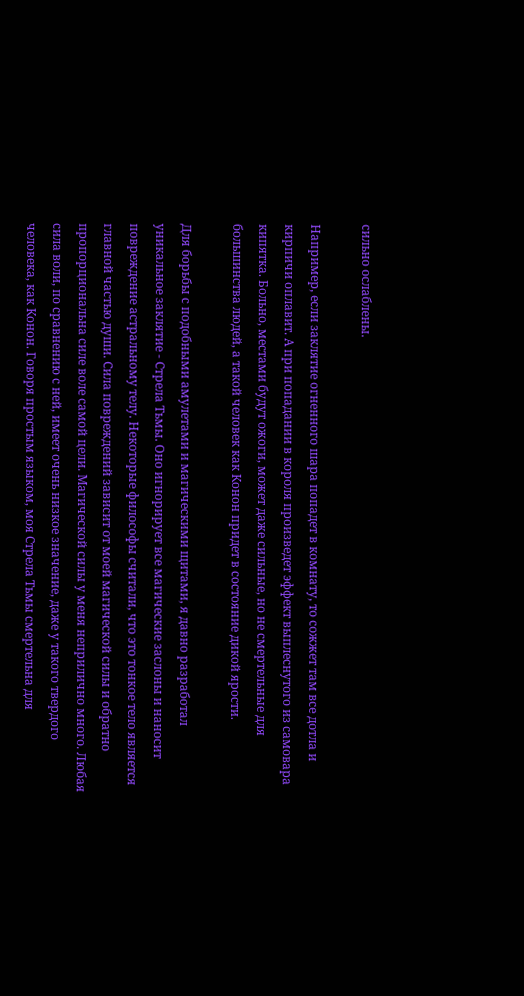сильно ослаблены.

Например, если заклятие огненного шара попадет в комнату, то сожжет там все дотла и кирпичи оплавит. А при попадании в короля произведет эффект выплеснутого из самовара кипятка. Больно, местами будут ожоги, может даже сильные, но не смертельные для большинства людей, а такой человек как Конон придет в состояние дикой ярости.

Для борьбы с подобными амулетами и магическими щитами, я давно разработал уникальное заклятие - Стрела Тьмы. Оно игнорирует все магические заслоны и наносит повреждение астральному телу. Некоторые философы считали, что это тонкое тело является главной частью души. Сила повреждений зависит от моей магической силы и обратно пропорциональна силе воле самой цели. Магической силы у меня неприлично много. Любая сила воли, по сравнению с ней, имеет очень низкое значение, даже у такого твердого человека, как Конон. Говоря простым языком, моя Стрела Тьмы смертельна для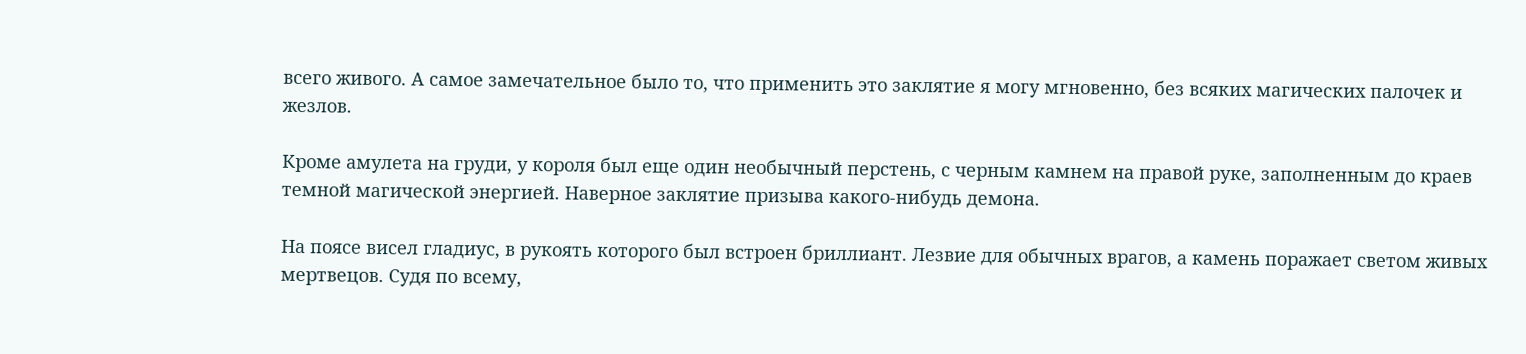всего живого. А самое замечательное было то, что применить это заклятие я могу мгновенно, без всяких магических палочек и жезлов.

Кроме амулета на груди, у короля был еще один необычный перстень, с черным камнем на правой руке, заполненным до краев темной магической энергией. Наверное заклятие призыва какого-нибудь демона.

На поясе висел гладиус, в рукоять которого был встроен бриллиант. Лезвие для обычных врагов, а камень поражает светом живых мертвецов. Судя по всему,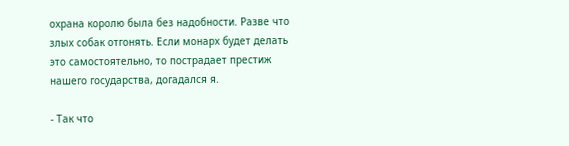охрана королю была без надобности. Разве что злых собак отгонять. Если монарх будет делать это самостоятельно, то пострадает престиж нашего государства, догадался я.

- Так что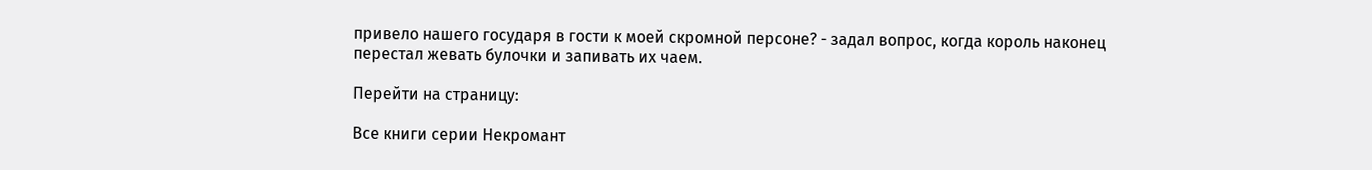привело нашего государя в гости к моей скромной персоне? - задал вопрос, когда король наконец перестал жевать булочки и запивать их чаем.

Перейти на страницу:

Все книги серии Некромант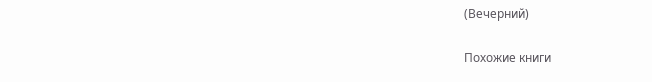(Вечерний)

Похожие книги